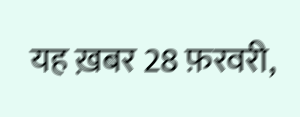यह ख़बर 28 फ़रवरी,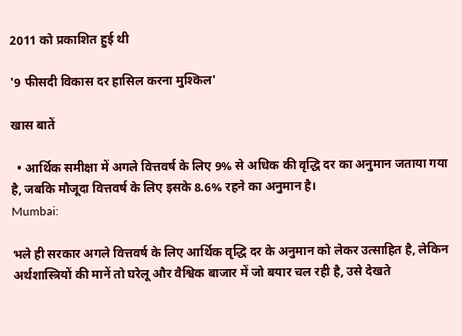2011 को प्रकाशित हुई थी

'9 फीसदी विकास दर हासिल करना मुश्किल'

खास बातें

  • आर्थिक समीक्षा में अगले वित्तवर्ष के लिए 9% से अधिक की वृद्धि दर का अनुमान जताया गया है, जबकि मौजूदा वित्तवर्ष के लिए इसके 8.6% रहने का अनुमान है।
Mumbai:

भले ही सरकार अगले वित्तवर्ष के लिए आर्थिक वृद्धि दर के अनुमान को लेकर उत्साहित है, लेकिन अर्थशास्त्रियों की मानें तो घरेलू और वैश्विक बाजार में जो बयार चल रही है, उसे देखते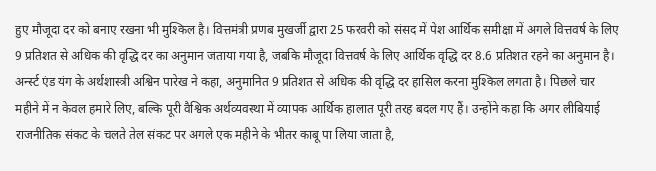हुए मौजूदा दर को बनाए रखना भी मुश्किल है। वित्तमंत्री प्रणब मुखर्जी द्वारा 25 फरवरी को संसद में पेश आर्थिक समीक्षा में अगले वित्तवर्ष के लिए 9 प्रतिशत से अधिक की वृद्धि दर का अनुमान जताया गया है, जबकि मौजूदा वित्तवर्ष के लिए आर्थिक वृद्धि दर 8.6 प्रतिशत रहने का अनुमान है। अर्न्‍स्ट एंड यंग के अर्थशास्त्री अश्विन पारेख ने कहा, अनुमानित 9 प्रतिशत से अधिक की वृद्धि दर हासिल करना मुश्किल लगता है। पिछले चार महीने में न केवल हमारे लिए, बल्कि पूरी वैश्विक अर्थव्यवस्था में व्यापक आर्थिक हालात पूरी तरह बदल गए हैं। उन्होंने कहा कि अगर लीबियाई राजनीतिक संकट के चलते तेल संकट पर अगले एक महीने के भीतर काबू पा लिया जाता है,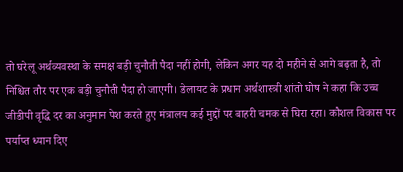तो घरेलू अर्थव्यवस्था के समक्ष बड़ी चुनौती पैदा नहीं होगी, लेकिन अगर यह दो महीने से आगे बढ़ता है, तो निश्चित तौर पर एक बड़ी चुनौती पैदा हो जाएगी। डेलायट के प्रधान अर्थशास्त्री शांतो घोष ने कहा कि उच्च जीडीपी वृद्धि दर का अनुमान पेश करते हुए मंत्रालय कई मुद्दों पर बाहरी चमक से घिरा रहा। कौशल विकास पर पर्याप्त ध्यान दिए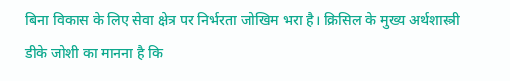बिना विकास के लिए सेवा क्षेत्र पर निर्भरता जोखिम भरा है। क्रिसिल के मुख्य अर्थशास्त्री डीके जोशी का मानना है कि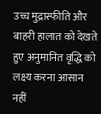उच्च मुद्रास्फीति और बाहरी हालात को देखते हुए अनुमानित वृद्धि को लक्ष्य करना आसान नहीं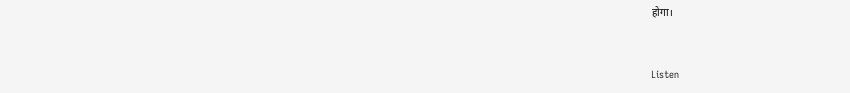होगा।


Listen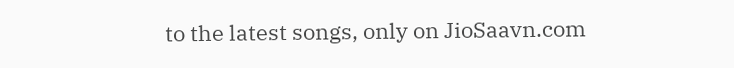to the latest songs, only on JioSaavn.com